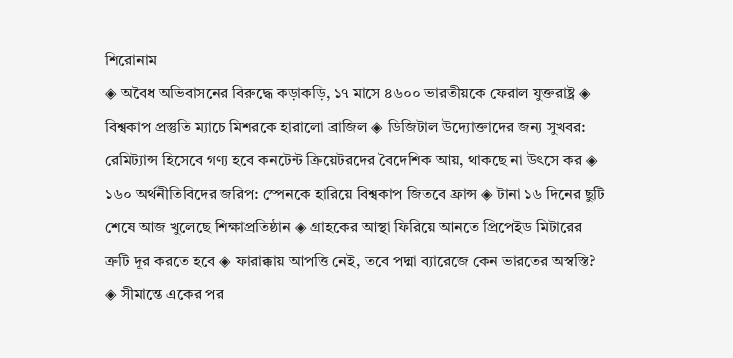শিরোনাম
◈ অবৈধ অভিবাসনের বিরুদ্ধে কড়াকড়ি, ১৭ মাসে ৪৬০০ ভারতীয়কে ফেরাল যুক্তরাষ্ট্র ◈ বিশ্বকাপ প্রস্তুতি ম্যাচে মিশরকে হারালো ব্রাজিল ◈ ডিজিটাল উদ্যোক্তাদের জন্য সুখবর: রেমিট্যান্স হিসেবে গণ্য হবে কনটেন্ট ক্রিয়েটরদের বৈদেশিক আয়, থাকছে না উৎসে কর ◈ ১৬০ অর্থনীতিবিদের জরিপ: স্পেনকে হারিয়ে বিশ্বকাপ জিতবে ফ্রান্স ◈ টানা ১৬ দিনের ছুটি শেষে আজ খুলেছে শিক্ষাপ্রতিষ্ঠান ◈ গ্রাহকের আস্থা ফিরিয়ে আনতে প্রিপেইড মিটারের ত্রুটি দূর করতে হবে ◈ ফারাক্কায় আপত্তি নেই, তবে পদ্মা ব্যারেজে কেন ভারতের অস্বস্তি? ◈ সীমান্তে একের পর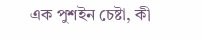এক পুশইন চেষ্টা, কী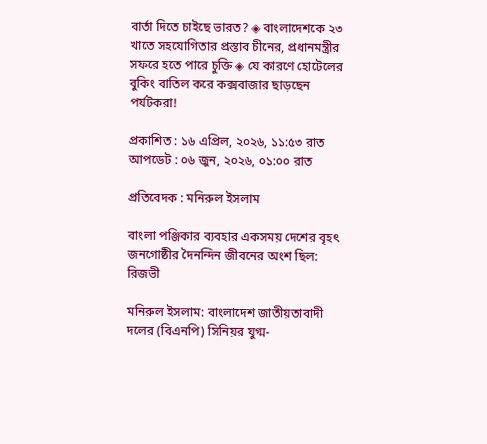বার্তা দিতে চাইছে ভারত? ◈ বাংলাদেশকে ২৩ খাতে সহযোগিতার প্রস্তাব চীনের, প্রধানমন্ত্রীর সফরে হতে পারে চুক্তি ◈ যে কারণে হোটেলের বুকিং বাতিল করে কক্সবাজার ছাড়ছেন পর্যটকরা!

প্রকাশিত : ১৬ এপ্রিল, ২০২৬, ১১:৫৩ রাত
আপডেট : ০৬ জুন, ২০২৬, ০১:০০ রাত

প্রতিবেদক : মনিরুল ইসলাম

বাংলা পঞ্জিকার ব্যবহার একসময় দেশের বৃহৎ জনগোষ্ঠীর দৈনন্দিন জীবনের অংশ ছিল: রিজভী

মনিরুল ইসলাম: বাংলাদেশ জাতীয়তাবাদী দলের (বিএনপি) সিনিয়র যুগ্ম-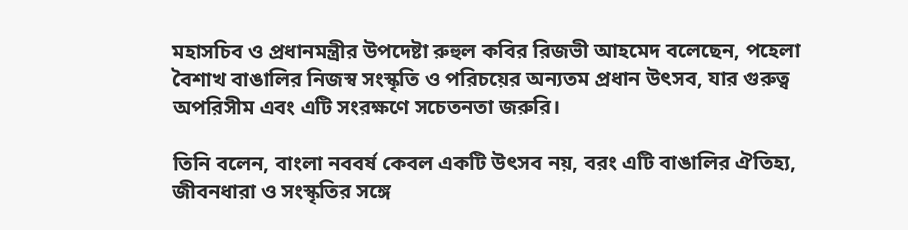মহাসচিব ও প্রধানমন্ত্রীর উপদেষ্টা রুহুল কবির রিজভী আহমেদ বলেছেন, পহেলা বৈশাখ বাঙালির নিজস্ব সংস্কৃতি ও পরিচয়ের অন্যতম প্রধান উৎসব, যার গুরুত্ব অপরিসীম এবং এটি সংরক্ষণে সচেতনতা জরুরি।

তিনি বলেন, বাংলা নববর্ষ কেবল একটি উৎসব নয়, বরং এটি বাঙালির ঐতিহ্য, জীবনধারা ও সংস্কৃতির সঙ্গে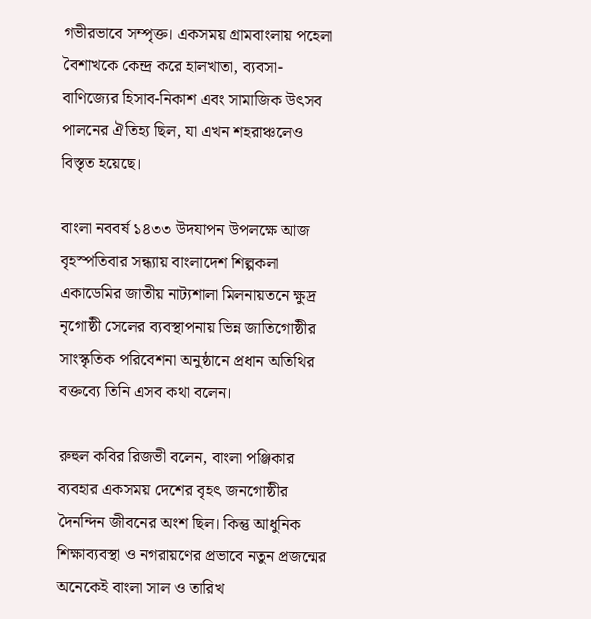গভীরভাবে সম্পৃক্ত। একসময় গ্রামবাংলায় পহেলা বৈশাখকে কেন্দ্র করে হালখাতা, ব্যবসা-বাণিজ্যের হিসাব-নিকাশ এবং সামাজিক উৎসব পালনের ঐতিহ্য ছিল, যা এখন শহরাঞ্চলেও বিস্তৃত হয়েছে।

বাংলা নববর্ষ ১৪৩৩ উদযাপন উপলক্ষে আজ বৃহস্পতিবার সন্ধ্যায় বাংলাদেশ শিল্পকলা একাডেমির জাতীয় নাট্যশালা মিলনায়তনে ক্ষুদ্র নৃগোষ্ঠী সেলের ব্যবস্থাপনায় ভিন্ন জাতিগোষ্ঠীর সাংস্কৃতিক পরিবেশনা অনুষ্ঠানে প্রধান অতিথির বক্তব্যে তিনি এসব কথা বলেন।

রুহুল কবির রিজভী বলেন, বাংলা পঞ্জিকার ব্যবহার একসময় দেশের বৃহৎ জনগোষ্ঠীর দৈনন্দিন জীবনের অংশ ছিল। কিন্তু আধুনিক শিক্ষাব্যবস্থা ও নগরায়ণের প্রভাবে নতুন প্রজন্মের অনেকেই বাংলা সাল ও তারিখ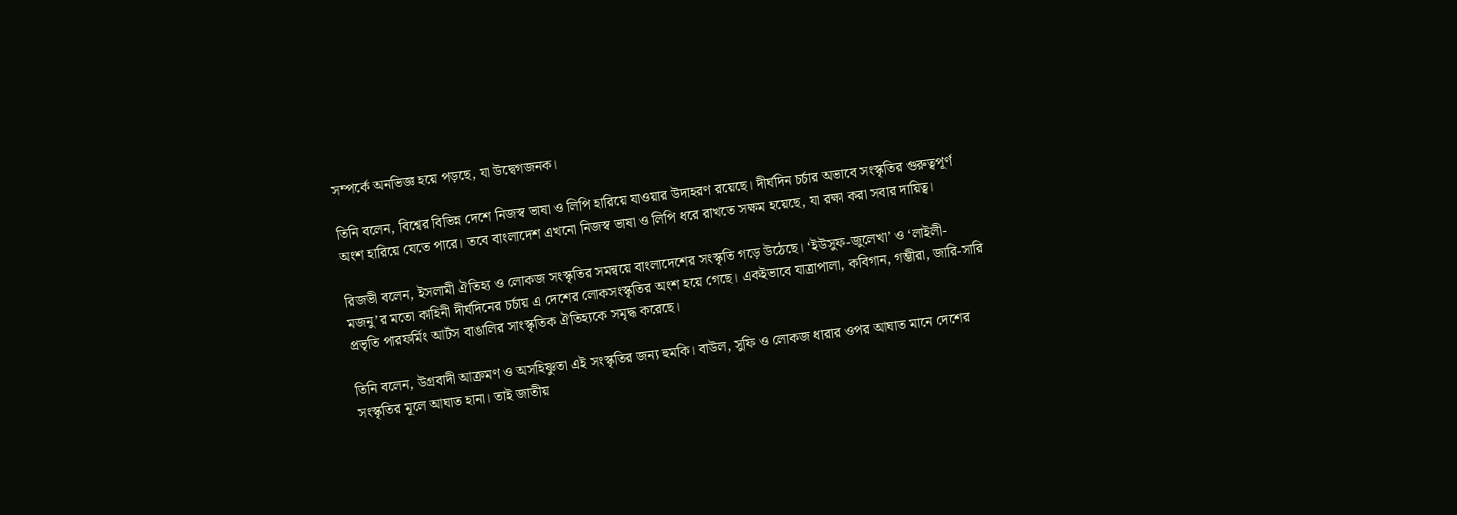সম্পর্কে অনভিজ্ঞ হয়ে পড়ছে, যা উদ্বেগজনক।

তিনি বলেন, বিশ্বের বিভিন্ন দেশে নিজস্ব ভাষা ও লিপি হারিয়ে যাওয়ার উদাহরণ রয়েছে। দীর্ঘদিন চর্চার অভাবে সংস্কৃতির গুরুত্বপূর্ণ অংশ হারিয়ে যেতে পারে। তবে বাংলাদেশ এখনো নিজস্ব ভাষা ও লিপি ধরে রাখতে সক্ষম হয়েছে, যা রক্ষা করা সবার দায়িত্ব।

রিজভী বলেন, ইসলামী ঐতিহ্য ও লোকজ সংস্কৃতির সমন্বয়ে বাংলাদেশের সংস্কৃতি গড়ে উঠেছে। ‘ইউসুফ-জুলেখা’ ও ‘লাইলী-মজনু’র মতো কাহিনী দীর্ঘদিনের চর্চায় এ দেশের লোকসংস্কৃতির অংশ হয়ে গেছে। একইভাবে যাত্রাপালা, কবিগান, গম্ভীরা, জারি-সারি প্রভৃতি পারফর্মিং আর্টস বাঙালির সাংস্কৃতিক ঐতিহ্যকে সমৃদ্ধ করেছে।

তিনি বলেন, উগ্রবাদী আক্রমণ ও অসহিষ্ণুতা এই সংস্কৃতির জন্য হুমকি। বাউল, সুফি ও লোকজ ধারার ওপর আঘাত মানে দেশের সংস্কৃতির মূলে আঘাত হানা। তাই জাতীয়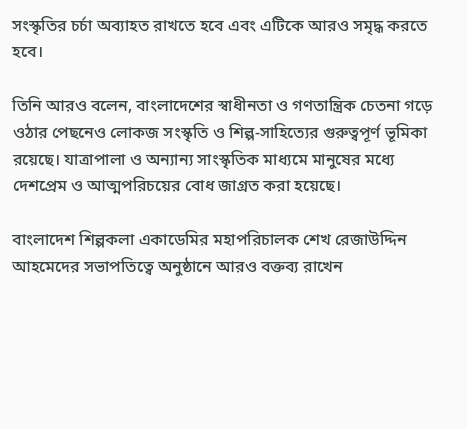সংস্কৃতির চর্চা অব্যাহত রাখতে হবে এবং এটিকে আরও সমৃদ্ধ করতে হবে।

তিনি আরও বলেন, বাংলাদেশের স্বাধীনতা ও গণতান্ত্রিক চেতনা গড়ে ওঠার পেছনেও লোকজ সংস্কৃতি ও শিল্প-সাহিত্যের গুরুত্বপূর্ণ ভূমিকা রয়েছে। যাত্রাপালা ও অন্যান্য সাংস্কৃতিক মাধ্যমে মানুষের মধ্যে দেশপ্রেম ও আত্মপরিচয়ের বোধ জাগ্রত করা হয়েছে।

বাংলাদেশ শিল্পকলা একাডেমির মহাপরিচালক শেখ রেজাউদ্দিন আহমেদের সভাপতিত্বে অনুষ্ঠানে আরও বক্তব্য রাখেন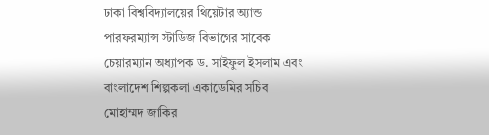ঢাকা বিশ্ববিদ্যালয়ের থিয়েটার অ্যান্ড পারফরম্যান্স স্টাডিজ বিভাগের সাবেক চেয়ারম্যান অধ্যাপক ড. সাইফুল ইসলাম এবং বাংলাদেশ শিল্পকলা একাডেমির সচিব মোহাম্মদ জাকির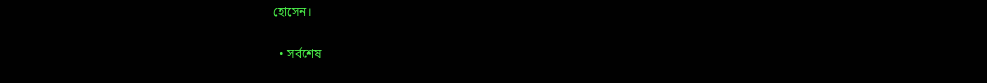হোসেন।

  • সর্বশেষ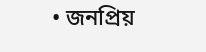• জনপ্রিয়